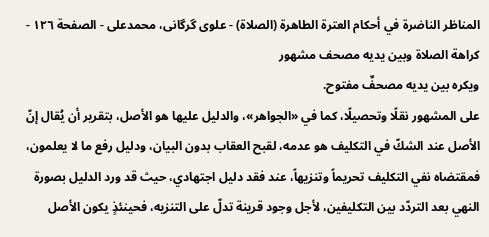المناظر الناضرة في أحکام العترة الطاهرة (الصلاة) - علوی گرگانی، محمدعلی - الصفحة ١٢٦ - كراهة الصلاة وبين يديه مصحف مشهور
ويكره بين يديه مصحفٌ مفتوح.
على المشهور نقلًا وتحصيلًا، كما في «الجواهر»، والدليل عليها هو الأصل، بتقرير أن يُقال إنّ الأصل عند الشكّ في التكليف هو عدمه، لقبح العقاب بدون البيان، ودليل رفع ما لا يعلمون، فمقتضاه نفي التكليف تحريماً وتنزيهاً، عند فقد دليل اجتهادي، حيث قد ورد الدليل بصورة النهي بعد التردّد بين التكليفين، لأجل وجود قرينة تدلّ على التنزيه، فحينئذٍ يكون الأصل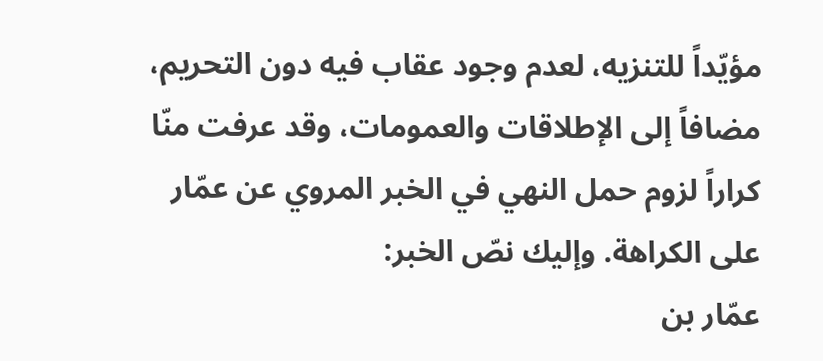مؤيّداً للتنزيه، لعدم وجود عقاب فيه دون التحريم، مضافاً إلى الإطلاقات والعمومات، وقد عرفت منّا كراراً لزوم حمل النهي في الخبر المروي عن عمّار على الكراهة. وإليك نصّ الخبر:
عمّار بن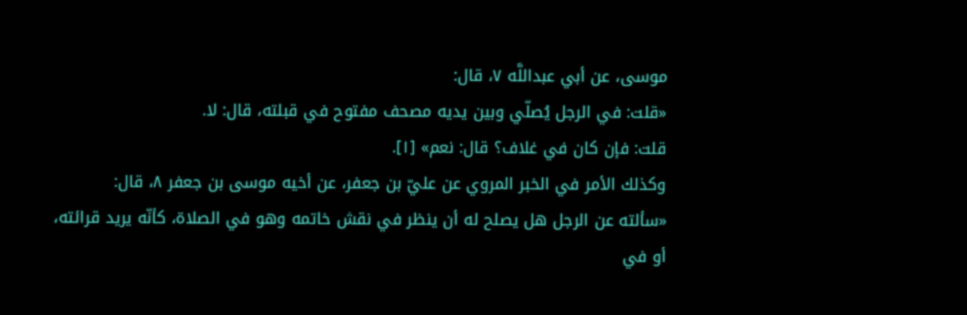موسى، عن أبي عبداللَّه ٧، قال:
«قلت: في الرجل يُصلّي وبين يديه مصحف مفتوح في قبلته، قال: لا.
قلت: فإن كان في غلاف؟ قال: نعم» [١].
وكذلك الأمر في الخبر المروي عن عليّ بن جعفر، عن أخيه موسى بن جعفر ٨، قال:
«سألته عن الرجل هل يصلح له أن ينظر في نقش خاتمه وهو في الصلاة، كأنّه يريد قرائته، أو في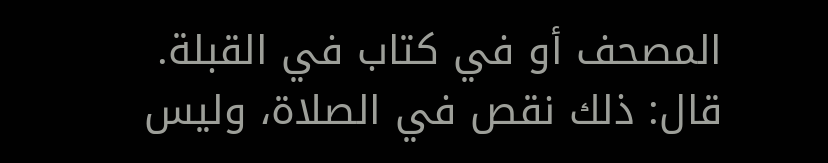المصحف أو في كتاب في القبلة.
قال: ذلك نقص في الصلاة، وليس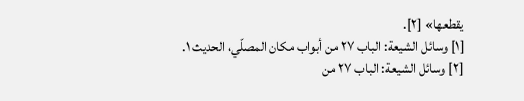يقطعها» [٢].
[١] وسائل الشيعة: الباب ٢٧ من أبواب مكان المصلّي، الحديث ١.
[٢] وسائل الشيعة: الباب ٢٧ من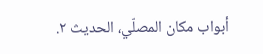أبواب مكان المصلّي، الحديث ٢.